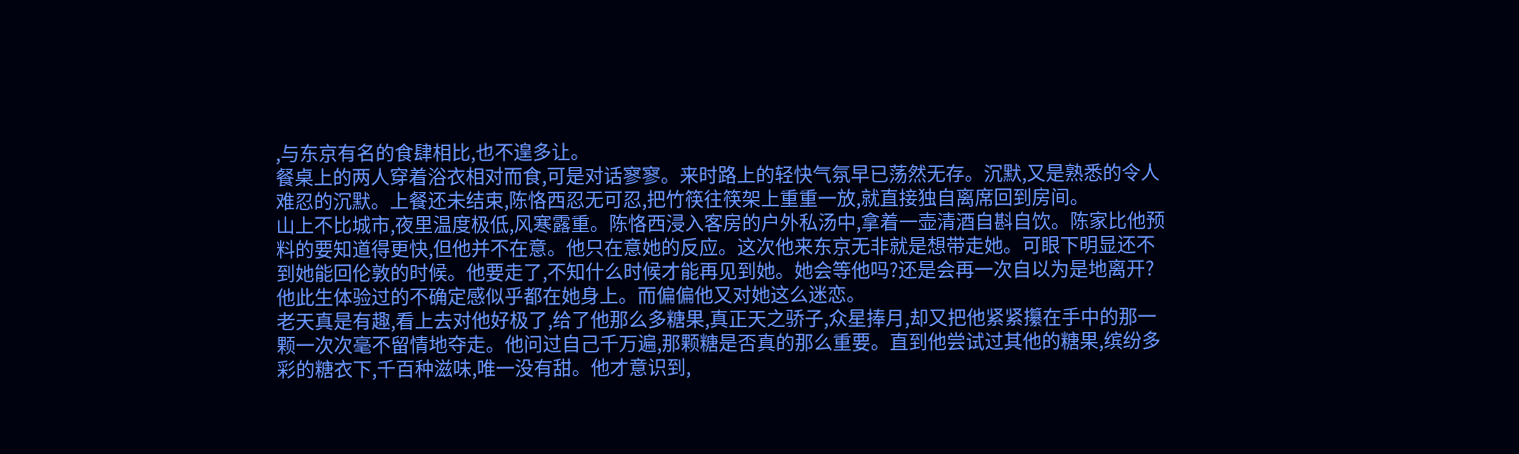,与东京有名的食肆相比,也不遑多让。
餐桌上的两人穿着浴衣相对而食,可是对话寥寥。来时路上的轻快气氛早已荡然无存。沉默,又是熟悉的令人难忍的沉默。上餐还未结束,陈恪西忍无可忍,把竹筷往筷架上重重一放,就直接独自离席回到房间。
山上不比城市,夜里温度极低,风寒露重。陈恪西浸入客房的户外私汤中,拿着一壶清酒自斟自饮。陈家比他预料的要知道得更快,但他并不在意。他只在意她的反应。这次他来东京无非就是想带走她。可眼下明显还不到她能回伦敦的时候。他要走了,不知什么时候才能再见到她。她会等他吗?还是会再一次自以为是地离开?
他此生体验过的不确定感似乎都在她身上。而偏偏他又对她这么迷恋。
老天真是有趣,看上去对他好极了,给了他那么多糖果,真正天之骄子,众星捧月,却又把他紧紧攥在手中的那一颗一次次毫不留情地夺走。他问过自己千万遍,那颗糖是否真的那么重要。直到他尝试过其他的糖果,缤纷多彩的糖衣下,千百种滋味,唯一没有甜。他才意识到,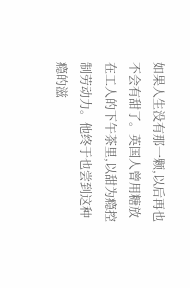如果人生没有那一颗,以后再也不会有甜了。英国人曾用糖放在工人的下午茶里,以甜为瘾控制劳动力。他终于也尝到这种瘾的滋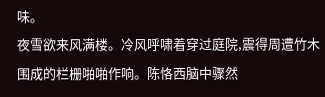味。
夜雪欲来风满楼。冷风呼啸着穿过庭院,震得周遭竹木围成的栏栅啪啪作响。陈恪西脑中骤然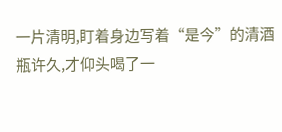一片清明,盯着身边写着“是今”的清酒瓶许久,才仰头喝了一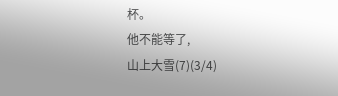杯。
他不能等了,
山上大雪(7)(3/4)